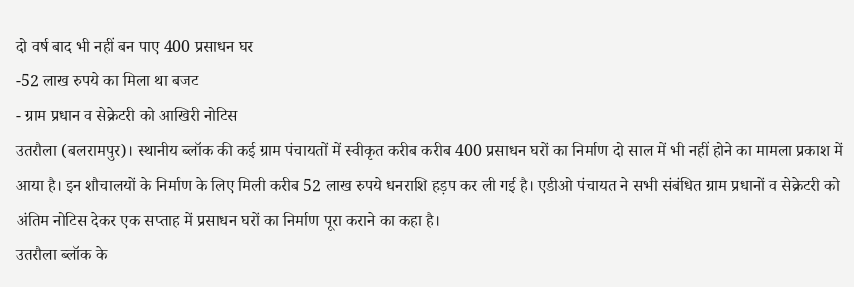दो वर्ष बाद भी नहीं बन पाए 400 प्रसाधन घर
-52 लाख रुपये का मिला था बजट
- ग्राम प्रधान व सेक्रेटरी को आखिरी नोटिस
उतरौला (बलरामपुर)। स्थानीय ब्लॉक की कई ग्राम पंचायतों में स्वीकृत करीब करीब 400 प्रसाधन घरों का निर्माण दो साल में भी नहीं होने का मामला प्रकाश में आया है। इन शौचालयों के निर्माण के लिए मिली करीब 52 लाख रुपये धनराशि हड़प कर ली गई है। एडीओ पंचायत ने सभी संबंधित ग्राम प्रधानों व सेक्रेटरी को अंतिम नोटिस देकर एक सप्ताह में प्रसाधन घरों का निर्माण पूरा कराने का कहा है।
उतरौला ब्लॉक के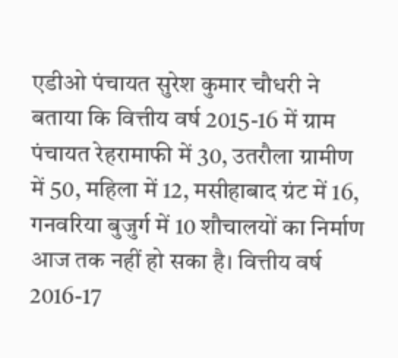एडीओ पंचायत सुरेश कुमार चौधरी ने बताया कि वित्तीय वर्ष 2015-16 में ग्राम पंचायत रेहरामाफी में 30, उतरौला ग्रामीण में 50, महिला में 12, मसीहाबाद ग्रंट में 16, गनवरिया बुजुर्ग में 10 शौचालयों का निर्माण आज तक नहीं हो सका है। वित्तीय वर्ष 2016-17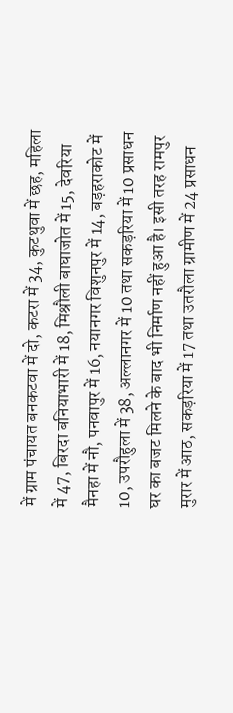में ग्राम पंचायत बनकटवा में दो, कटरा में 34, कुटथुवा में छह, महिला में 47, बिरदा बनियाभारी में 18, मिश्रौली बाघाजोत में 15, देवरिया मैनहा में नौ, पनवापुर में 16, नयानगर विशुनपुर में 14, बड़हराकोट में 10, उपरौहुला में 38, अल्लानगर में 10 तथा सकड़रिया में 10 प्रसाधन घर का बजट मिलने के बाद भी निर्माण नहीं हुआ है। इसी तरह रामपुर मुरार में आठ, सकड़रिया में 17 तथा उतरौला ग्रामीण में 24 प्रसाधन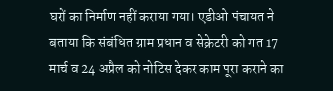घरों का निर्माण नहीं कराया गया। एडीओ पंचायत ने बताया कि संबंधित ग्राम प्रधान व सेक्रेटरी को गत 17 मार्च व 24 अप्रैल को नोटिस देकर काम पूरा कराने का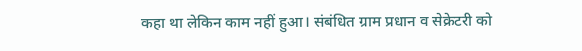कहा था लेकिन काम नहीं हुआ। संबंधित ग्राम प्रधान व सेक्रेटरी को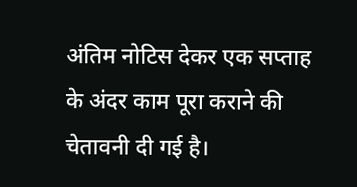अंतिम नोटिस देकर एक सप्ताह के अंदर काम पूरा कराने की चेतावनी दी गई है।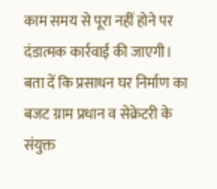काम समय से पूरा नहीं होने पर दंडात्मक कार्रवाई की जाएगी। बता दें कि प्रसाधन घर निर्माण का बजट ग्राम प्रधान व सेक्रेटरी के संयुक्त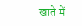खाते में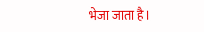भेजा जाता है।